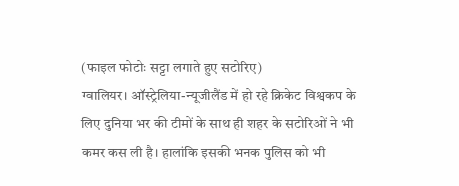(फाइल फोटोः सट्टा लगाते हुए सटोरिए)
ग्वालियर। ऑस्ट्रेलिया-न्यूजीलैंड में हो रहे क्रिकेट विश्वकप के लिए दुनिया भर की टीमों के साथ ही शहर के सटोरिओं ने भी कमर कस ली है। हालांकि इसकी भनक पुलिस को भी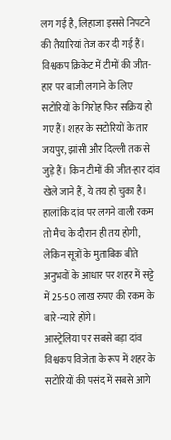लग गई है, लिहाजा इससे निपटने की तैयारियां तेज कर दी गई हैं।
विश्वकप क्रिकेट में टीमों की जीत-हार पर बाजी लगाने के लिए सटोरियों के गिरोह फिर सक्रिय हो गए हैं। शहर के सटोरियों के तार जयपुर, झांसी और दिल्ली तक से जुड़े हैं। किन टीमों की जीत-हार दांव खेले जाने हैं, ये तय हो चुका है। हालांकि दांव पर लगने वाली रकम तो मैच के दौरान ही तय होगी, लेकिन सूत्रों के मुताबिक बीते अनुभवों के आधार पर शहर में सट्टे में 25-50 लाख रुपए की रकम के बारे-न्यारे होंगे।
आस्ट्रेलिया पर सबसे बड़ा दांव
विश्वकप विजेता के रूप में शहर के सटोरियों की पसंद में सबसे आगे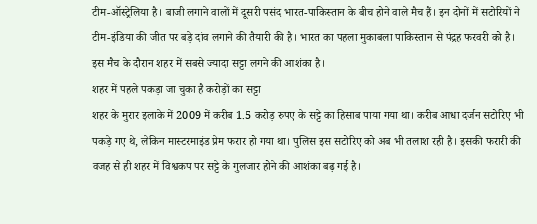टीम-ऑस्ट्रेलिया है। बाजी लगाने वालों में दूसरी पसंद भारत-पाकिस्तान के बीच होने वाले मैच हैं। इन दोनों में सटोरियों ने टीम-इंडिया की जीत पर बड़े दांव लगाने की तैयारी की है। भारत का पहला मुकाबला पाकिस्तान से पंद्रह फरवरी को है। इस मैच के दौरान शहर में सबसे ज्यादा सट्टा लगने की आशंका है।
शहर में पहले पकड़ा जा चुका है करोड़ों का सट्टा
शहर के मुरार इलाके में 2009 में करीब 1.5 करोड़ रुपए के सट्टे का हिसाब पाया गया था। करीब आधा दर्जन सटोरिए भी पकड़े गए थे, लेकिन मास्टरमाइंड प्रेम फरार हो गया था। पुलिस इस सटोरिए को अब भी तलाश रही है। इसकी फरारी की वजह से ही शहर में विश्वकप पर सट्टे के गुलजार होने की आशंका बढ़ गई है।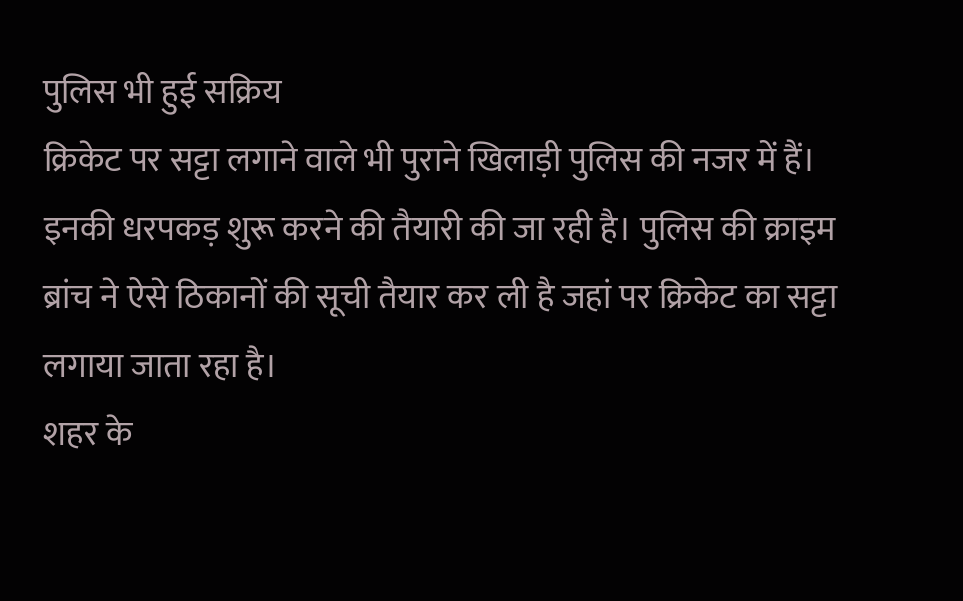पुलिस भी हुई सक्रिय
क्रिकेट पर सट्टा लगाने वाले भी पुराने खिलाड़ी पुलिस की नजर में हैं। इनकी धरपकड़ शुरू करने की तैयारी की जा रही है। पुलिस की क्राइम ब्रांच ने ऐसे ठिकानों की सूची तैयार कर ली है जहां पर क्रिकेट का सट्टा लगाया जाता रहा है।
शहर के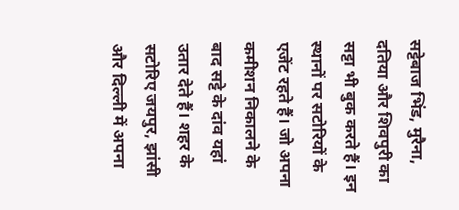सट्टेबाज भिंड, मुरैना, दतिया और शिवपुरी का सट्टा भी बुक करते हैं। इन स्थानों पर सटोरियों के एजेंट रहते हैं। जो अपना कमीशन निकालने के बाद सट्टे के दांव यहां उतार देते हैं। शहर के सटोरिए जयपुर, झांसी और दिल्ली में अपना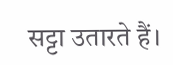सट्टा उतारते हैं।